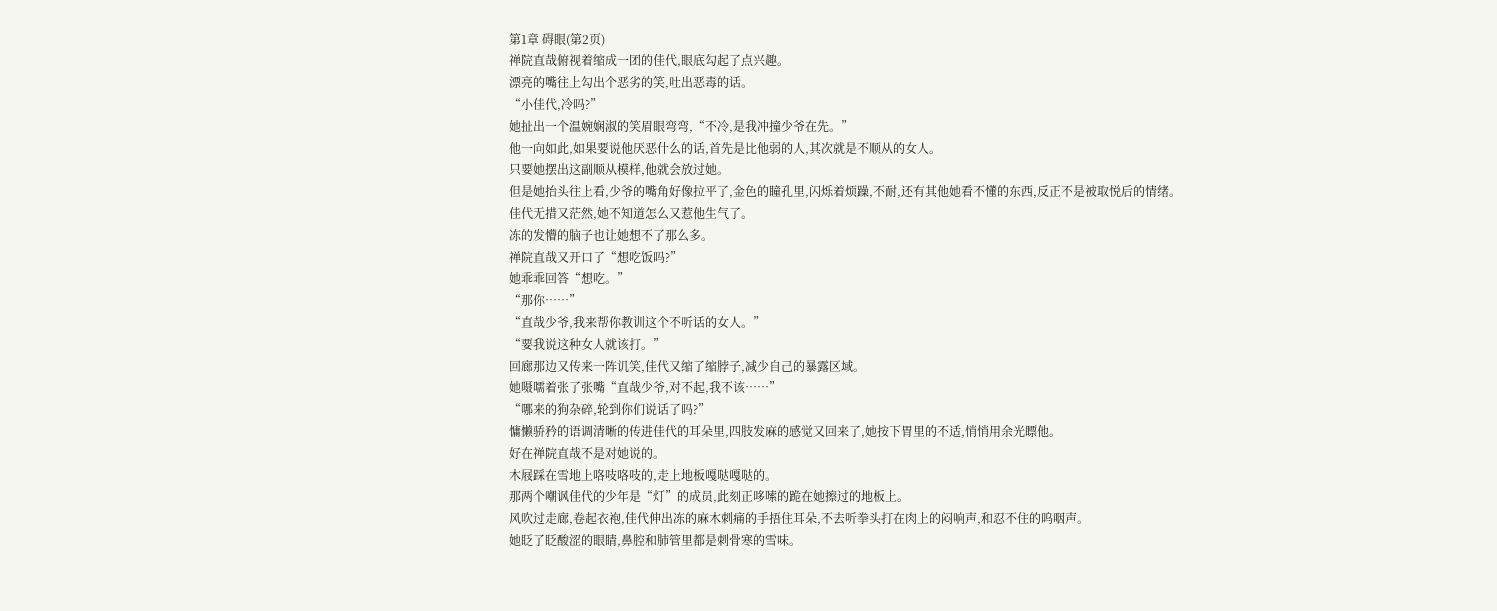第1章 碍眼(第2页)
禅院直哉俯视着缩成一团的佳代,眼底勾起了点兴趣。
漂亮的嘴往上勾出个恶劣的笑,吐出恶毒的话。
“小佳代,冷吗?”
她扯出一个温婉娴淑的笑眉眼弯弯,“不冷,是我冲撞少爷在先。”
他一向如此,如果要说他厌恶什么的话,首先是比他弱的人,其次就是不顺从的女人。
只要她摆出这副顺从模样,他就会放过她。
但是她抬头往上看,少爷的嘴角好像拉平了,金色的瞳孔里,闪烁着烦躁,不耐,还有其他她看不懂的东西,反正不是被取悦后的情绪。
佳代无措又茫然,她不知道怎么又惹他生气了。
冻的发懵的脑子也让她想不了那么多。
禅院直哉又开口了“想吃饭吗?”
她乖乖回答“想吃。”
“那你……”
“直哉少爷,我来帮你教训这个不听话的女人。”
“要我说这种女人就该打。”
回廊那边又传来一阵讥笑,佳代又缩了缩脖子,减少自己的暴露区域。
她嗫嚅着张了张嘴“直哉少爷,对不起,我不该……”
“哪来的狗杂碎,轮到你们说话了吗?”
慵懒骄矜的语调清晰的传进佳代的耳朵里,四肢发麻的感觉又回来了,她按下胃里的不适,悄悄用余光瞟他。
好在禅院直哉不是对她说的。
木屐踩在雪地上咯吱咯吱的,走上地板嘎哒嘎哒的。
那两个嘲讽佳代的少年是“灯”的成员,此刻正哆嗦的跪在她擦过的地板上。
风吹过走廊,卷起衣袍,佳代伸出冻的麻木刺痛的手捂住耳朵,不去听拳头打在肉上的闷响声,和忍不住的呜咽声。
她眨了眨酸涩的眼睛,鼻腔和肺管里都是刺骨寒的雪味。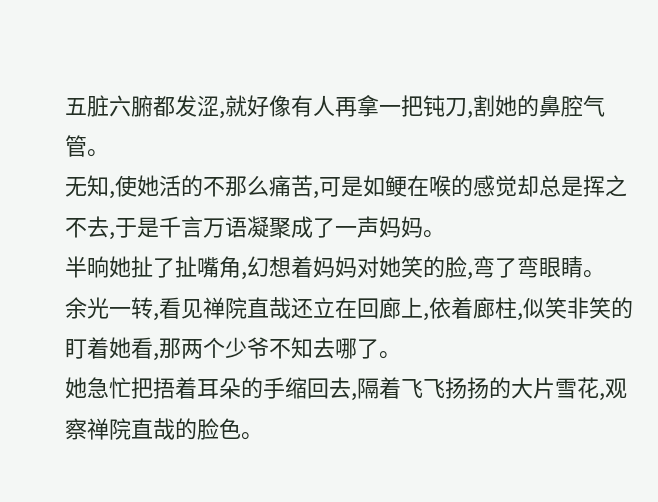五脏六腑都发涩,就好像有人再拿一把钝刀,割她的鼻腔气管。
无知,使她活的不那么痛苦,可是如鲠在喉的感觉却总是挥之不去,于是千言万语凝聚成了一声妈妈。
半晌她扯了扯嘴角,幻想着妈妈对她笑的脸,弯了弯眼睛。
余光一转,看见禅院直哉还立在回廊上,依着廊柱,似笑非笑的盯着她看,那两个少爷不知去哪了。
她急忙把捂着耳朵的手缩回去,隔着飞飞扬扬的大片雪花,观察禅院直哉的脸色。